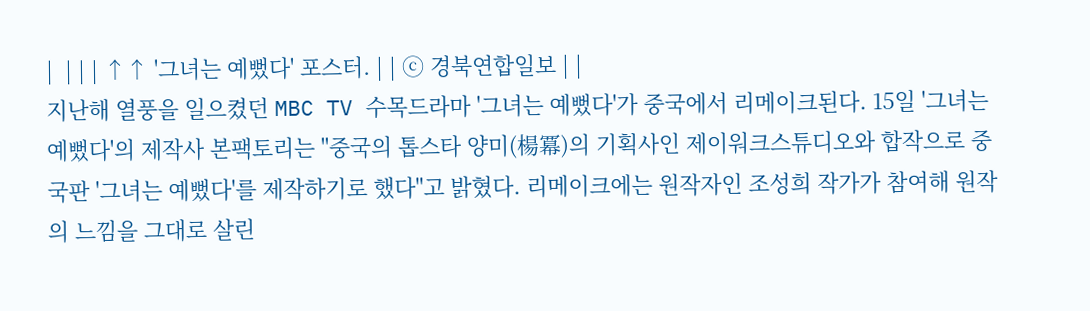|  | | | ↑↑ '그녀는 예뻤다' 포스터. | | ⓒ 경북연합일보 | |
지난해 열풍을 일으켰던 MBC TV 수목드라마 '그녀는 예뻤다'가 중국에서 리메이크된다. 15일 '그녀는 예뻤다'의 제작사 본팩토리는 "중국의 톱스타 양미(楊冪)의 기획사인 제이워크스튜디오와 합작으로 중국판 '그녀는 예뻤다'를 제작하기로 했다"고 밝혔다. 리메이크에는 원작자인 조성희 작가가 참여해 원작의 느낌을 그대로 살린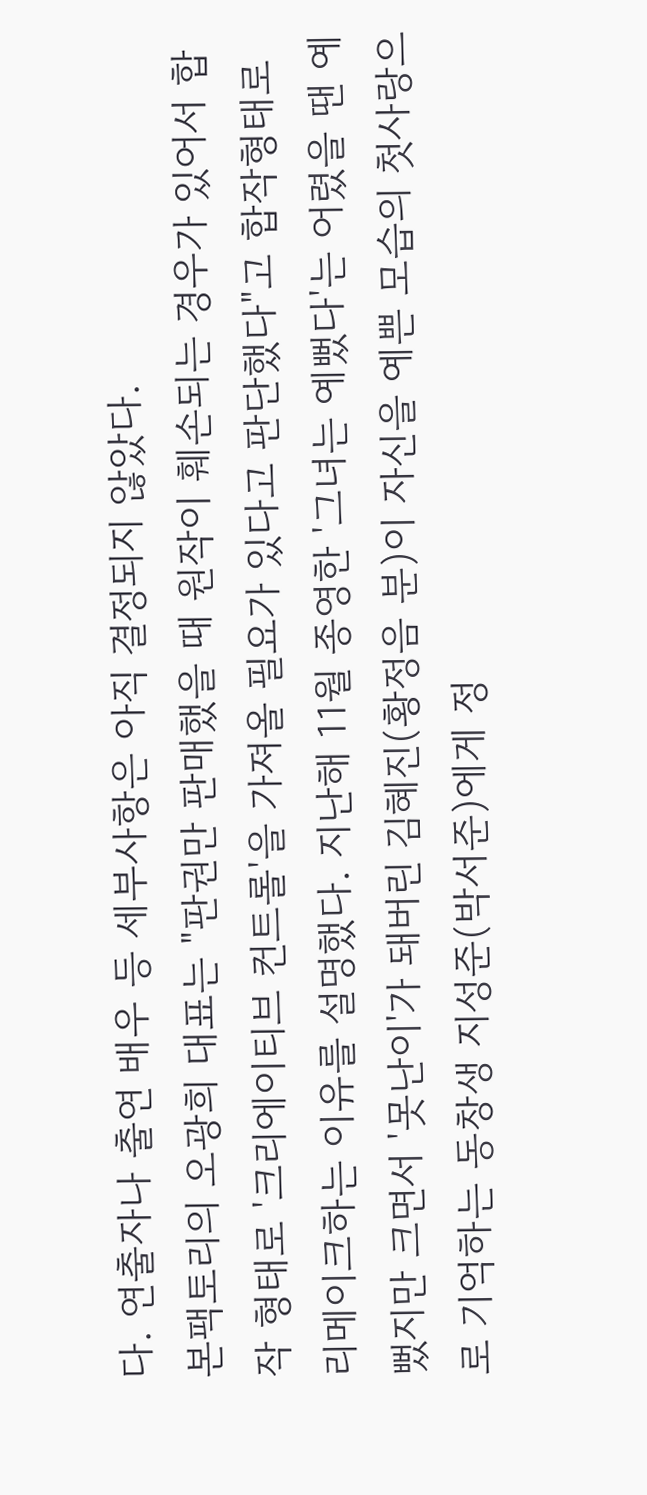다. 연출자나 출연 배우 등 세부사항은 아직 결정되지 않았다.
본팩토리의 오광희 대표는 "판권만 판매했을 때 원작이 훼손되는 경우가 있어서 합작 형태로 '크리에이티브 컨트롤'을 가져올 필요가 있다고 판단했다"고 합작형태로 리메이크하는 이유를 설명했다. 지난해 11월 종영한 '그녀는 예뻤다'는 어렸을 땐 예뻤지만 크면서 '못난이'가 돼버린 김혜진(황정음 분)이 자신을 예쁜 모습의 첫사랑으로 기억하는 동창생 지성준(박서준)에게 정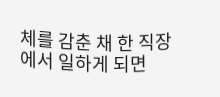체를 감춘 채 한 직장에서 일하게 되면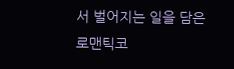서 벌어지는 일을 담은 로맨틱코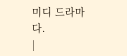미디 드라마다.
|